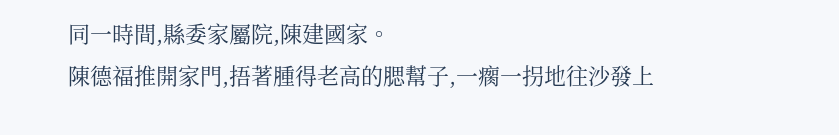同一時間,縣委家屬院,陳建國家。
陳德福推開家門,捂著腫得老高的腮幫子,一瘸一拐地往沙發上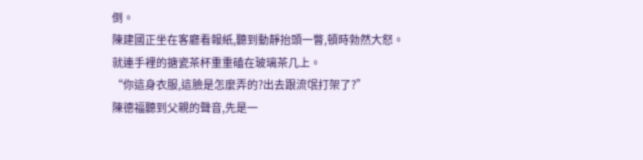倒。
陳建國正坐在客廳看報紙,聽到動靜抬頭一瞥,頓時勃然大怒。
就連手裡的搪瓷茶杯重重磕在玻璃茶几上。
“你這身衣服,這臉是怎麼弄的?出去跟流氓打架了?”
陳德福聽到父親的聲音,先是一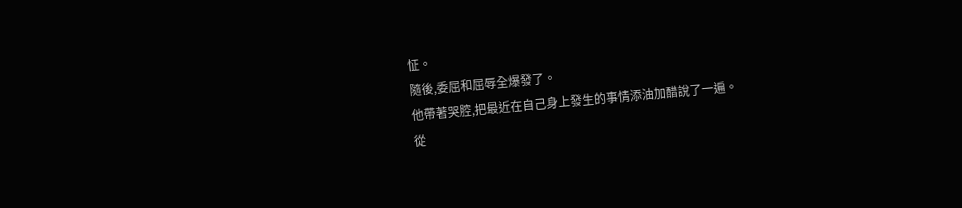怔。
隨後,委屈和屈辱全爆發了。
他帶著哭腔,把最近在自己身上發生的事情添油加醋說了一遍。
從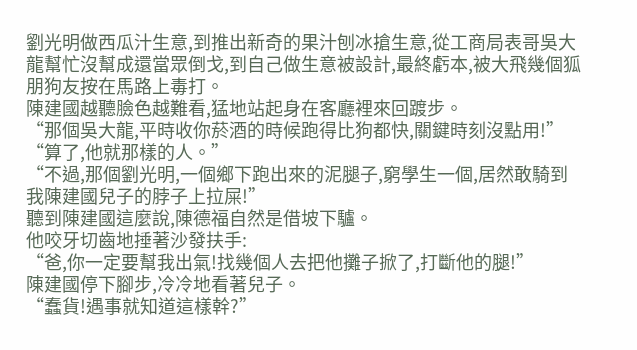劉光明做西瓜汁生意,到推出新奇的果汁刨冰搶生意,從工商局表哥吳大龍幫忙沒幫成還當眾倒戈,到自己做生意被設計,最終虧本,被大飛幾個狐朋狗友按在馬路上毒打。
陳建國越聽臉色越難看,猛地站起身在客廳裡來回踱步。
“那個吳大龍,平時收你菸酒的時候跑得比狗都快,關鍵時刻沒點用!”
“算了,他就那樣的人。”
“不過,那個劉光明,一個鄉下跑出來的泥腿子,窮學生一個,居然敢騎到我陳建國兒子的脖子上拉屎!”
聽到陳建國這麼說,陳德福自然是借坡下驢。
他咬牙切齒地捶著沙發扶手:
“爸,你一定要幫我出氣!找幾個人去把他攤子掀了,打斷他的腿!”
陳建國停下腳步,冷冷地看著兒子。
“蠢貨!遇事就知道這樣幹?”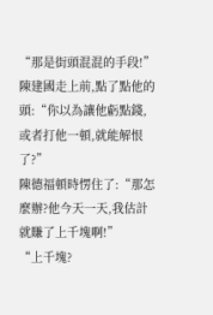“那是街頭混混的手段!”
陳建國走上前,點了點他的頭:“你以為讓他虧點錢,或者打他一頓,就能解恨了?”
陳德福頓時愣住了:“那怎麼辦?他今天一天,我估計就賺了上千塊啊!”
“上千塊?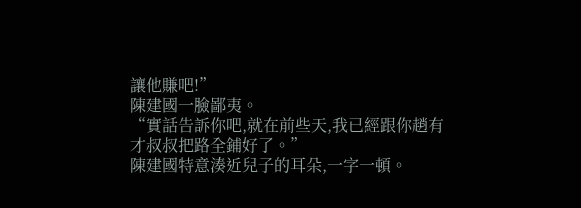讓他賺吧!”
陳建國一臉鄙夷。
“實話告訴你吧,就在前些天,我已經跟你趙有才叔叔把路全鋪好了。”
陳建國特意湊近兒子的耳朵,一字一頓。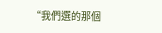“我們選的那個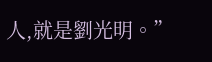人,就是劉光明。”